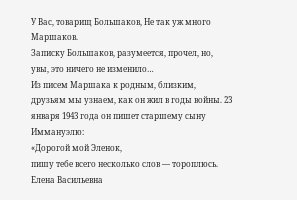У Вас, товарищ Большаков, Не так уж много Маршаков.
Записку Большаков, разумеется, прочел, но, увы, это ничего не изменило…
Из писем Маршака к родным, близким, друзьям мы узнаем, как он жил в годы войны. 23 января 1943 года он пишет старшему сыну Иммануэлю:
«Дорогой мой Эленок,
пишу тебе всего несколько слов — тороплюсь. Елена Васильевна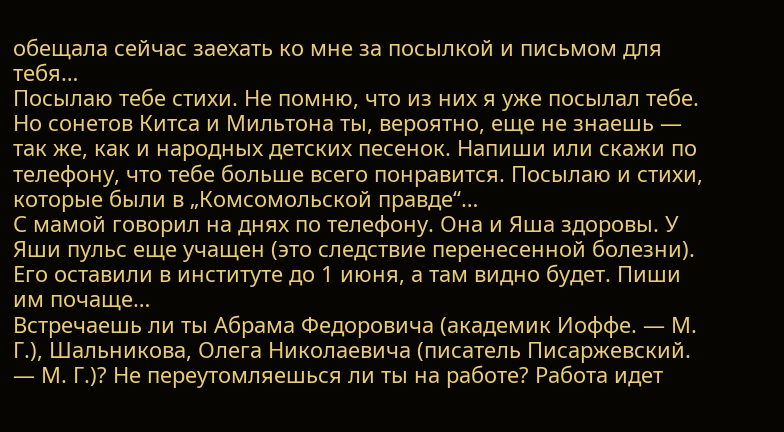обещала сейчас заехать ко мне за посылкой и письмом для тебя…
Посылаю тебе стихи. Не помню, что из них я уже посылал тебе. Но сонетов Китса и Мильтона ты, вероятно, еще не знаешь — так же, как и народных детских песенок. Напиши или скажи по телефону, что тебе больше всего понравится. Посылаю и стихи, которые были в „Комсомольской правде“…
С мамой говорил на днях по телефону. Она и Яша здоровы. У Яши пульс еще учащен (это следствие перенесенной болезни). Его оставили в институте до 1 июня, а там видно будет. Пиши им почаще…
Встречаешь ли ты Абрама Федоровича (академик Иоффе. — М. Г.), Шальникова, Олега Николаевича (писатель Писаржевский. — М. Г.)? Не переутомляешься ли ты на работе? Работа идет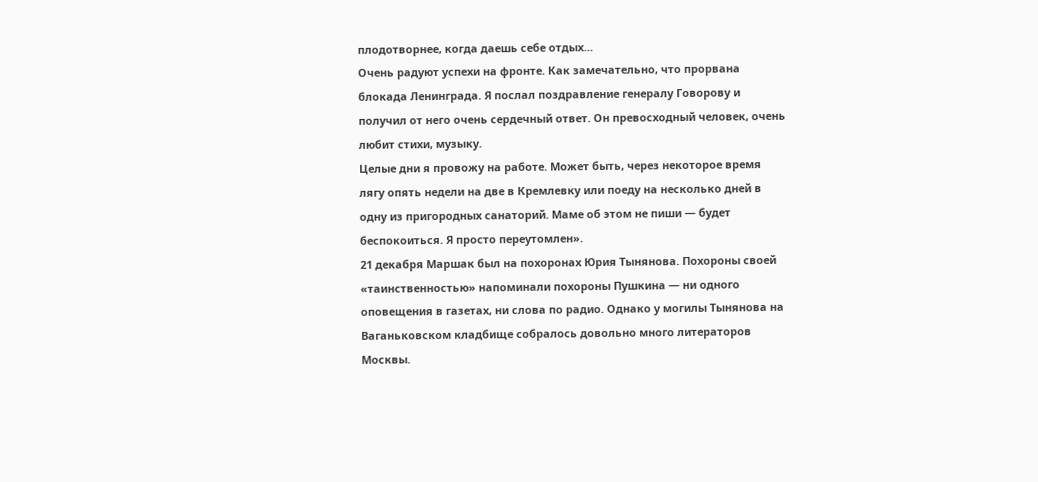плодотворнее, когда даешь себе отдых…
Очень радуют успехи на фронте. Как замечательно, что прорвана блокада Ленинграда. Я послал поздравление генералу Говорову и получил от него очень сердечный ответ. Он превосходный человек, очень любит стихи, музыку.
Целые дни я провожу на работе. Может быть, через некоторое время лягу опять недели на две в Кремлевку или поеду на несколько дней в одну из пригородных санаторий. Маме об этом не пиши — будет беспокоиться. Я просто переутомлен».
21 декабря Маршак был на похоронах Юрия Тынянова. Похороны своей «таинственностью» напоминали похороны Пушкина — ни одного оповещения в газетах, ни слова по радио. Однако у могилы Тынянова на Ваганьковском кладбище собралось довольно много литераторов Москвы.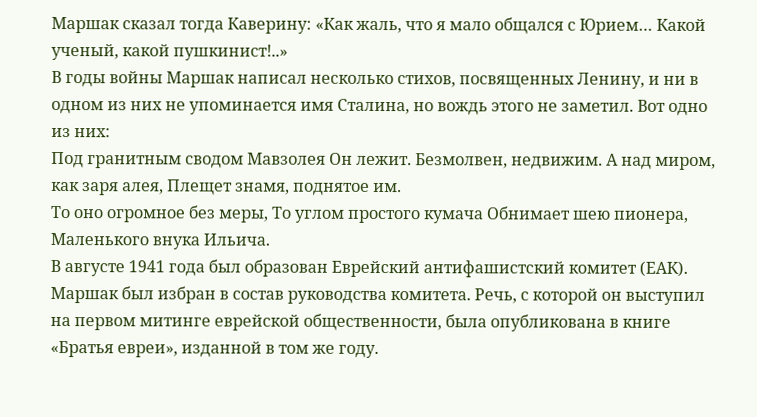Маршак сказал тогда Каверину: «Как жаль, что я мало общался с Юрием… Какой ученый, какой пушкинист!..»
В годы войны Маршак написал несколько стихов, посвященных Ленину, и ни в одном из них не упоминается имя Сталина, но вождь этого не заметил. Вот одно из них:
Под гранитным сводом Мавзолея Он лежит. Безмолвен, недвижим. А над миром, как заря алея, Плещет знамя, поднятое им.
То оно огромное без меры, То углом простого кумача Обнимает шею пионера, Маленького внука Ильича.
В августе 1941 года был образован Еврейский антифашистский комитет (ЕАК). Маршак был избран в состав руководства комитета. Речь, с которой он выступил на первом митинге еврейской общественности, была опубликована в книге «Братья евреи», изданной в том же году.